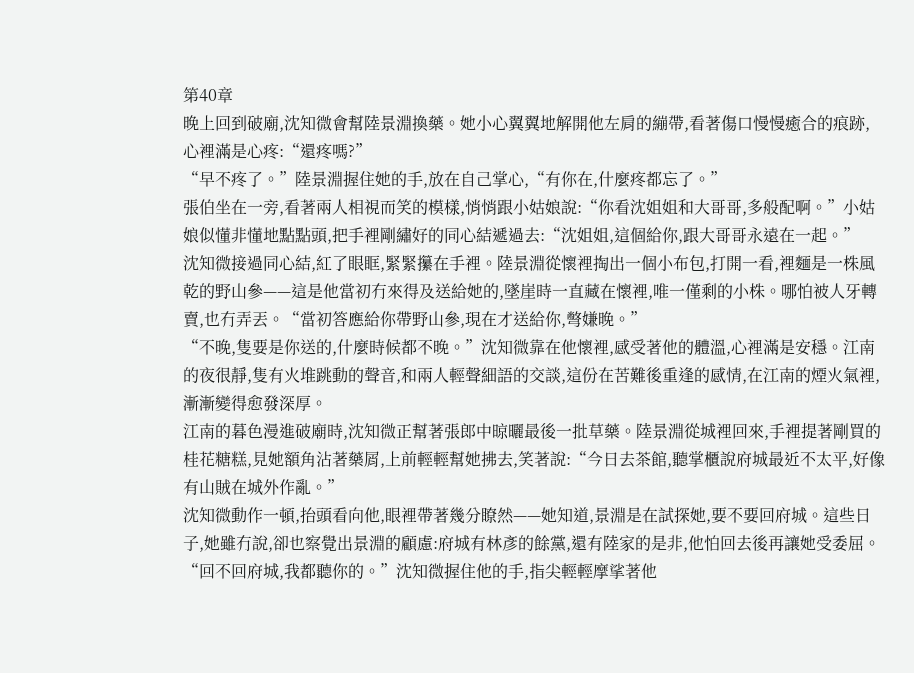第40章
晚上回到破廟,沈知微會幫陸景淵換藥。她小心翼翼地解開他左肩的繃帶,看著傷口慢慢癒合的痕跡,心裡滿是心疼:“還疼嗎?”
“早不疼了。”陸景淵握住她的手,放在自己掌心,“有你在,什麼疼都忘了。”
張伯坐在一旁,看著兩人相視而笑的模樣,悄悄跟小姑娘說:“你看沈姐姐和大哥哥,多般配啊。”小姑娘似懂非懂地點點頭,把手裡剛繡好的同心結遞過去:“沈姐姐,這個給你,跟大哥哥永遠在一起。”
沈知微接過同心結,紅了眼眶,緊緊攥在手裡。陸景淵從懷裡掏出一個小布包,打開一看,裡麵是一株風乾的野山參——這是他當初冇來得及送給她的,墜崖時一直藏在懷裡,唯一僅剩的小株。哪怕被人牙轉賣,也冇弄丟。“當初答應給你帶野山參,現在才送給你,彆嫌晚。”
“不晚,隻要是你送的,什麼時候都不晚。”沈知微靠在他懷裡,感受著他的體溫,心裡滿是安穩。江南的夜很靜,隻有火堆跳動的聲音,和兩人輕聲細語的交談,這份在苦難後重逢的感情,在江南的煙火氣裡,漸漸變得愈發深厚。
江南的暮色漫進破廟時,沈知微正幫著張郎中晾曬最後一批草藥。陸景淵從城裡回來,手裡提著剛買的桂花糖糕,見她額角沾著藥屑,上前輕輕幫她拂去,笑著說:“今日去茶館,聽掌櫃說府城最近不太平,好像有山賊在城外作亂。”
沈知微動作一頓,抬頭看向他,眼裡帶著幾分瞭然——她知道,景淵是在試探她,要不要回府城。這些日子,她雖冇說,卻也察覺出景淵的顧慮:府城有林彥的餘黨,還有陸家的是非,他怕回去後再讓她受委屈。
“回不回府城,我都聽你的。”沈知微握住他的手,指尖輕輕摩挲著他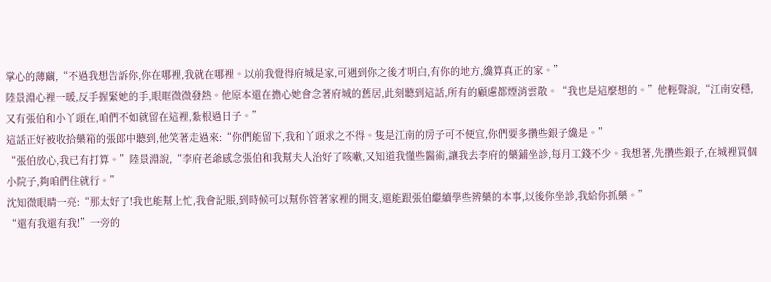掌心的薄繭,“不過我想告訴你,你在哪裡,我就在哪裡。以前我覺得府城是家,可遇到你之後才明白,有你的地方,纔算真正的家。”
陸景淵心裡一暖,反手握緊她的手,眼眶微微發熱。他原本還在擔心她會念著府城的舊居,此刻聽到這話,所有的顧慮都煙消雲散。“我也是這麼想的。”他輕聲說,“江南安穩,又有張伯和小丫頭在,咱們不如就留在這裡,紮根過日子。”
這話正好被收拾藥箱的張郎中聽到,他笑著走過來:“你們能留下,我和丫頭求之不得。隻是江南的房子可不便宜,你們要多攢些銀子纔是。”
“張伯放心,我已有打算。”陸景淵說,“李府老爺感念張伯和我幫夫人治好了咳嗽,又知道我懂些醫術,讓我去李府的藥鋪坐診,每月工錢不少。我想著,先攢些銀子,在城裡買個小院子,夠咱們住就行。”
沈知微眼睛一亮:“那太好了!我也能幫上忙,我會記賬,到時候可以幫你管著家裡的開支,還能跟張伯繼續學些辨藥的本事,以後你坐診,我給你抓藥。”
“還有我還有我!”一旁的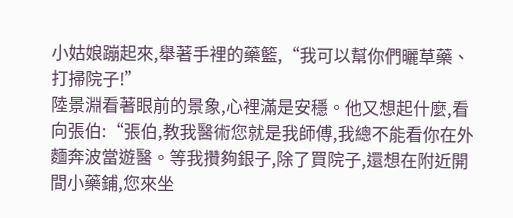小姑娘蹦起來,舉著手裡的藥籃,“我可以幫你們曬草藥、打掃院子!”
陸景淵看著眼前的景象,心裡滿是安穩。他又想起什麼,看向張伯:“張伯,教我醫術您就是我師傅,我總不能看你在外麵奔波當遊醫。等我攢夠銀子,除了買院子,還想在附近開間小藥鋪,您來坐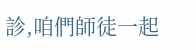診,咱們師徒一起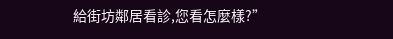給街坊鄰居看診,您看怎麼樣?”